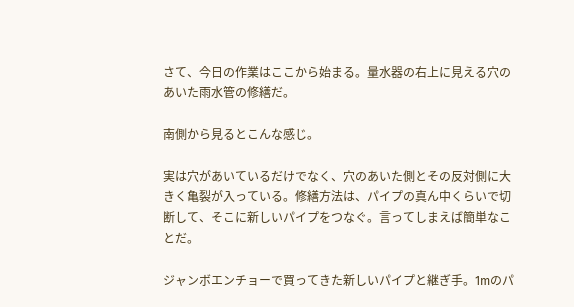さて、今日の作業はここから始まる。量水器の右上に見える穴のあいた雨水管の修繕だ。

南側から見るとこんな感じ。

実は穴があいているだけでなく、穴のあいた側とその反対側に大きく亀裂が入っている。修繕方法は、パイプの真ん中くらいで切断して、そこに新しいパイプをつなぐ。言ってしまえば簡単なことだ。

ジャンボエンチョーで買ってきた新しいパイプと継ぎ手。1mのパ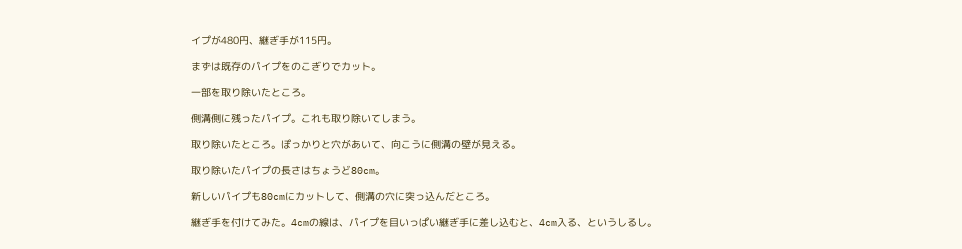イプが480円、継ぎ手が115円。

まずは既存のパイプをのこぎりでカット。

一部を取り除いたところ。

側溝側に残ったパイプ。これも取り除いてしまう。

取り除いたところ。ぽっかりと穴があいて、向こうに側溝の壁が見える。

取り除いたパイプの長さはちょうど80cm。

新しいパイプも80cmにカットして、側溝の穴に突っ込んだところ。

継ぎ手を付けてみた。4cmの線は、パイプを目いっぱい継ぎ手に差し込むと、4cm入る、というしるし。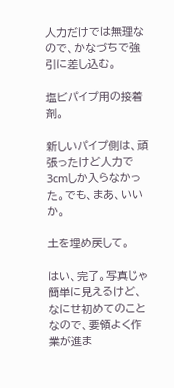人力だけでは無理なので、かなづちで強引に差し込む。

塩ビパイプ用の接着剤。

新しいパイプ側は、頑張ったけど人力で3cmしか入らなかった。でも、まあ、いいか。

土を埋め戻して。

はい、完了。写真じゃ簡単に見えるけど、なにせ初めてのことなので、要領よく作業が進ま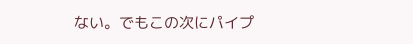ない。でもこの次にパイプ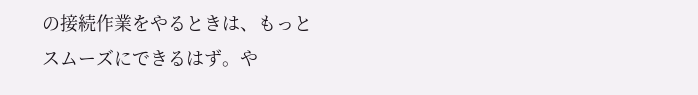の接続作業をやるときは、もっとスムーズにできるはず。や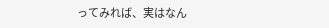ってみれば、実はなん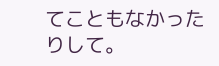てこともなかったりして。